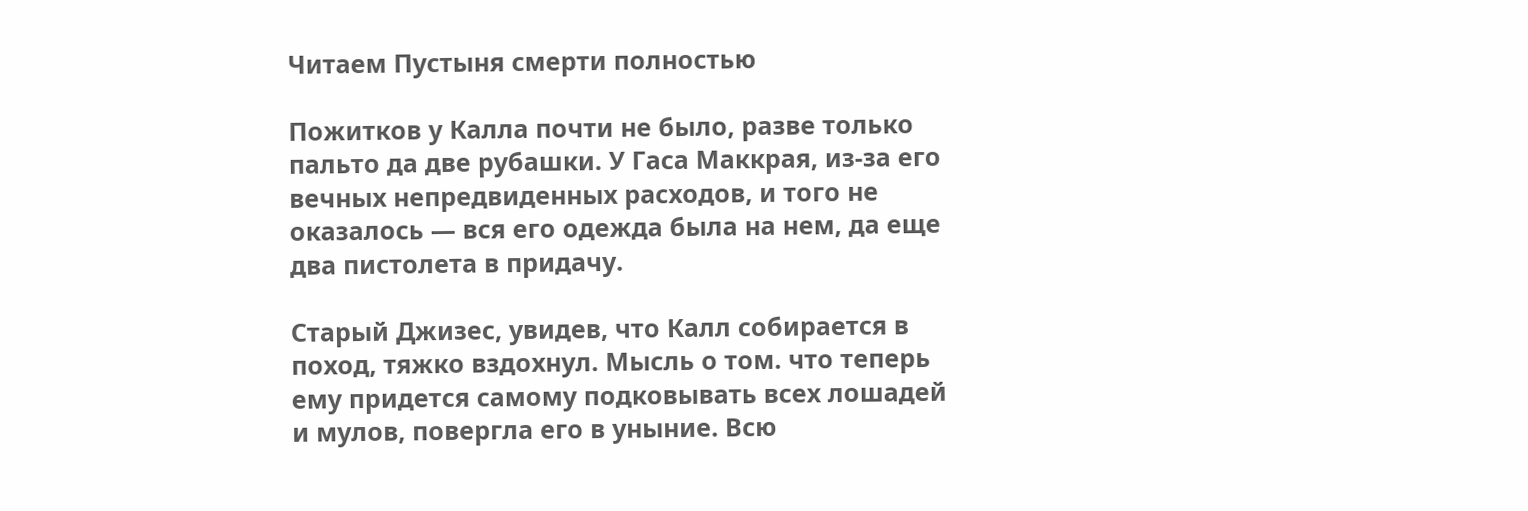Читаем Пустыня смерти полностью

Пожитков у Калла почти не было, разве только пальто да две рубашки. У Гаса Маккрая, из-за его вечных непредвиденных расходов, и того не оказалось — вся его одежда была на нем, да еще два пистолета в придачу.

Старый Джизес, увидев, что Калл собирается в поход, тяжко вздохнул. Мысль о том. что теперь ему придется самому подковывать всех лошадей и мулов, повергла его в уныние. Всю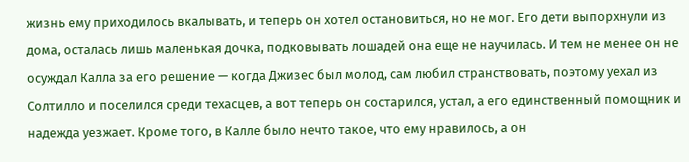жизнь ему приходилось вкалывать, и теперь он хотел остановиться, но не мог. Его дети выпорхнули из дома, осталась лишь маленькая дочка, подковывать лошадей она еще не научилась. И тем не менее он не осуждал Калла за его решение — когда Джизес был молод, сам любил странствовать, поэтому уехал из Солтилло и поселился среди техасцев, а вот теперь он состарился, устал, а его единственный помощник и надежда уезжает. Кроме того, в Калле было нечто такое, что ему нравилось, а он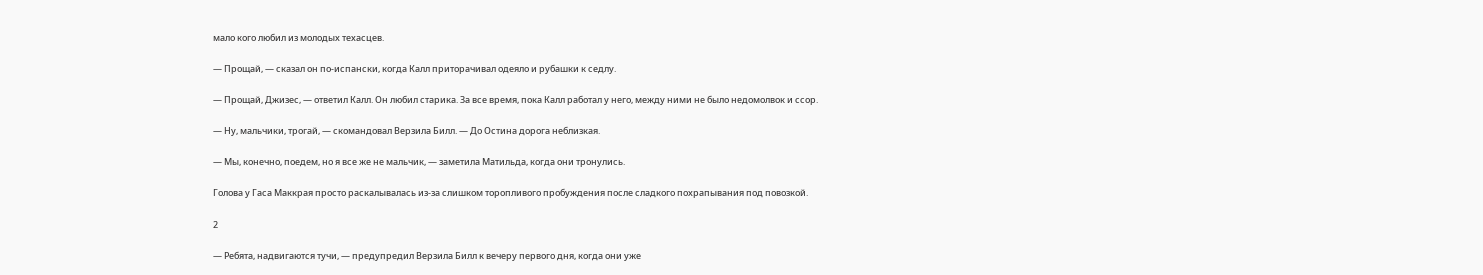мало кого любил из молодых техасцев.

— Прощай, — сказал он по-испански, когда Калл приторачивал одеяло и рубашки к седлу.

— Прощай, Джизес, — ответил Калл. Он любил старика. За все время, пока Калл работал у него, между ними не было недомолвок и ссор.

— Ну, мальчики, трогай, — скомандовал Верзила Билл. — До Остина дорога неблизкая.

— Мы, конечно, поедем, но я все же не мальчик, — заметила Матильда, когда они тронулись.

Голова у Гаса Маккрая просто раскалывалась из-за слишком торопливого пробуждения после сладкого похрапывания под повозкой.

2

— Ребята, надвигаются тучи, — предупредил Верзила Билл к вечеру первого дня, когда они уже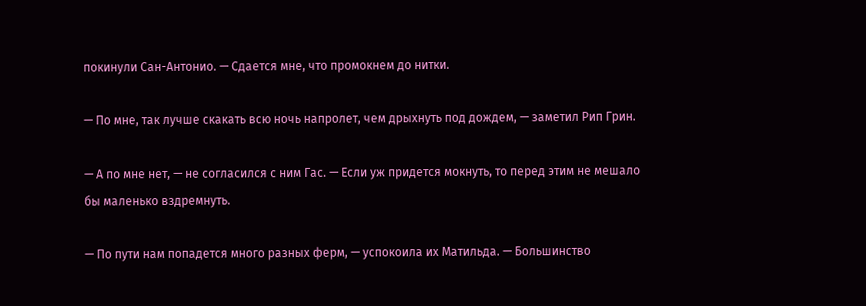покинули Сан-Антонио. — Сдается мне, что промокнем до нитки.

— По мне, так лучше скакать всю ночь напролет, чем дрыхнуть под дождем, — заметил Рип Грин.

— А по мне нет, — не согласился с ним Гас. — Если уж придется мокнуть, то перед этим не мешало бы маленько вздремнуть.

— По пути нам попадется много разных ферм, — успокоила их Матильда. — Большинство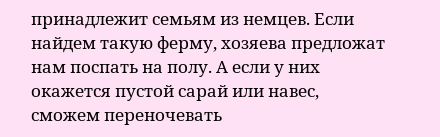принадлежит семьям из немцев. Если найдем такую ферму, хозяева предложат нам поспать на полу. А если у них окажется пустой сарай или навес, сможем переночевать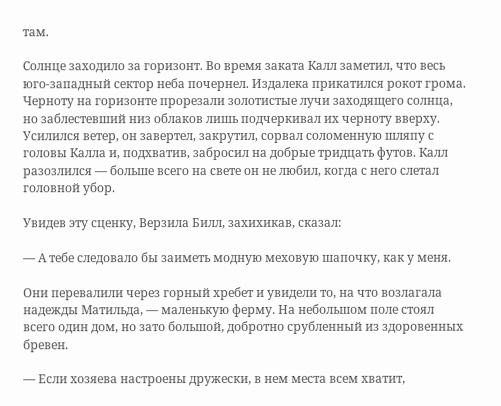там.

Солнце заходило за горизонт. Во время заката Калл заметил, что весь юго-западный сектор неба почернел. Издалека прикатился рокот грома. Черноту на горизонте прорезали золотистые лучи заходящего солнца, но заблестевший низ облаков лишь подчеркивал их черноту вверху. Усилился ветер, он завертел, закрутил, сорвал соломенную шляпу с головы Калла и, подхватив, забросил на добрые тридцать футов. Калл разозлился — больше всего на свете он не любил, когда с него слетал головной убор.

Увидев эту сценку, Верзила Билл, захихикав, сказал:

— А тебе следовало бы заиметь модную меховую шапочку, как у меня.

Они перевалили через горный хребет и увидели то, на что возлагала надежды Матильда, — маленькую ферму. На небольшом поле стоял всего один дом, но зато большой, добротно срубленный из здоровенных бревен.

— Если хозяева настроены дружески, в нем места всем хватит,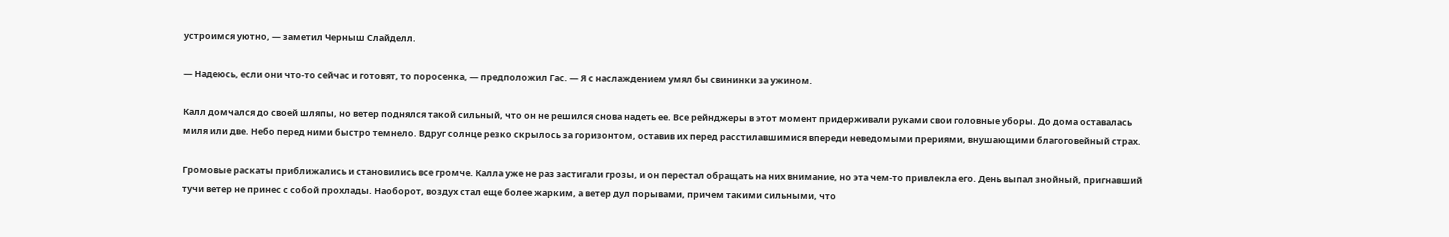устроимся уютно, — заметил Черныш Слайделл.

— Надеюсь, если они что-то сейчас и готовят, то поросенка, — предположил Гас. — Я с наслаждением умял бы свининки за ужином.

Калл домчался до своей шляпы, но ветер поднялся такой сильный, что он не решился снова надеть ее. Все рейнджеры в этот момент придерживали руками свои головные уборы. До дома оставалась миля или две. Небо перед ними быстро темнело. Вдруг солнце резко скрылось за горизонтом, оставив их перед расстилавшимися впереди неведомыми прериями, внушающими благоговейный страх.

Громовые раскаты приближались и становились все громче. Калла уже не раз застигали грозы, и он перестал обращать на них внимание, но эта чем-то привлекла его. День выпал знойный, пригнавший тучи ветер не принес с собой прохлады. Наоборот, воздух стал еще более жарким, а ветер дул порывами, причем такими сильными, что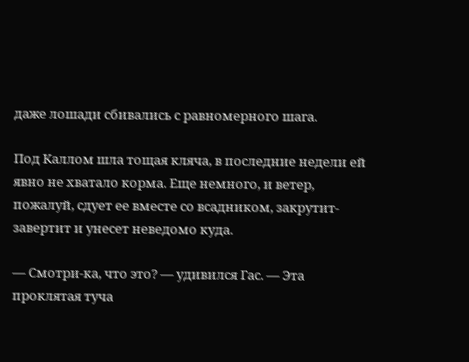даже лошади сбивались с равномерного шага.

Под Каллом шла тощая кляча, в последние недели ей явно не хватало корма. Еще немного, и ветер, пожалуй, сдует ее вместе со всадником, закрутит-завертит и унесет неведомо куда.

— Смотри-ка, что это? — удивился Гас. — Эта проклятая туча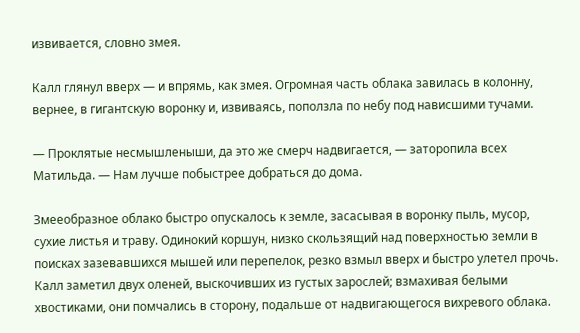извивается, словно змея.

Калл глянул вверх — и впрямь, как змея. Огромная часть облака завилась в колонну, вернее, в гигантскую воронку и, извиваясь, поползла по небу под нависшими тучами.

— Проклятые несмышленыши, да это же смерч надвигается, — заторопила всех Матильда. — Нам лучше побыстрее добраться до дома.

Змееобразное облако быстро опускалось к земле, засасывая в воронку пыль, мусор, сухие листья и траву. Одинокий коршун, низко скользящий над поверхностью земли в поисках зазевавшихся мышей или перепелок, резко взмыл вверх и быстро улетел прочь. Калл заметил двух оленей, выскочивших из густых зарослей; взмахивая белыми хвостиками, они помчались в сторону, подальше от надвигающегося вихревого облака.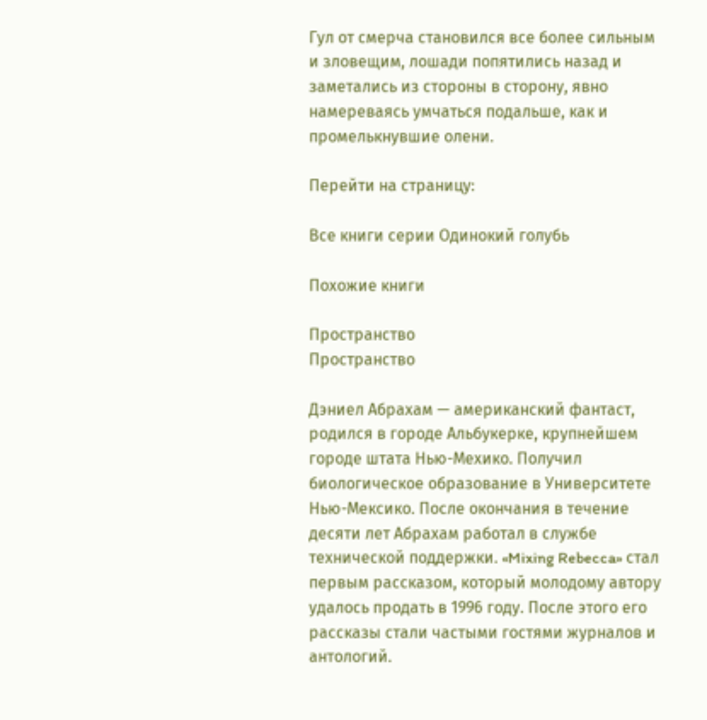Гул от смерча становился все более сильным и зловещим, лошади попятились назад и заметались из стороны в сторону, явно намереваясь умчаться подальше, как и промелькнувшие олени.

Перейти на страницу:

Все книги серии Одинокий голубь

Похожие книги

Пространство
Пространство

Дэниел Абрахам — американский фантаст, родился в городе Альбукерке, крупнейшем городе штата Нью-Мехико. Получил биологическое образование в Университете Нью-Мексико. После окончания в течение десяти лет Абрахам работал в службе технической поддержки. «Mixing Rebecca» стал первым рассказом, который молодому автору удалось продать в 1996 году. После этого его рассказы стали частыми гостями журналов и антологий.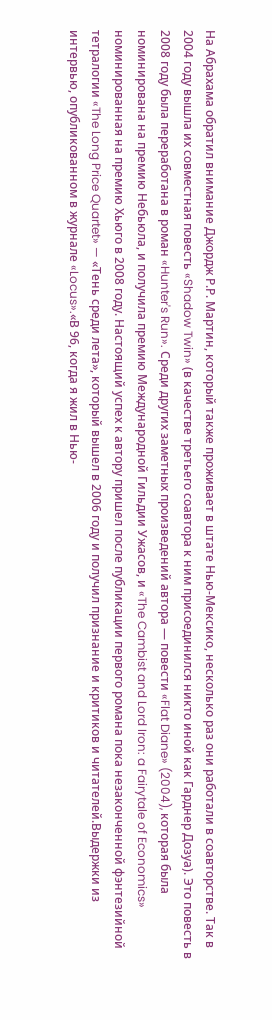На Абрахама обратил внимание Джордж Р.Р. Мартин, который также проживает в штате Нью-Мексико, несколько раз они работали в соавторстве. Так в 2004 году вышла их совместная повесть «Shadow Twin» (в качестве третьего соавтора к ним присоединился никто иной как Гарднер Дозуа). Это повесть в 2008 году была переработана в роман «Hunter's Run». Среди других заметных произведений автора — повести «Flat Diane» (2004), которая была номинирована на премию Небьюла, и получила премию Международной Гильдии Ужасов, и «The Cambist and Lord Iron: a Fairytale of Economics» номинированная на премию Хьюго в 2008 году. Настоящий успех к автору пришел после публикации первого романа пока незаконченной фэнтезийной тетралогии «The Long Price Quartet» — «Тень среди лета», который вышел в 2006 году и получил признание и критиков и читателей.Выдержки из интервью, опубликованном в журнале «Locus».«В 96, когда я жил в Нью-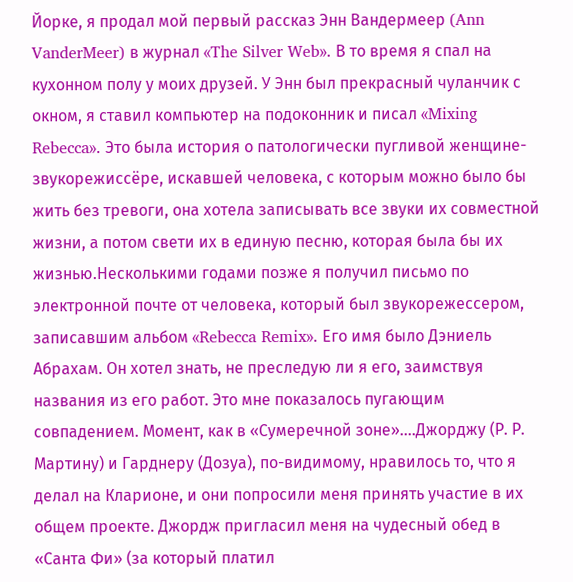Йорке, я продал мой первый рассказ Энн Вандермеер (Ann VanderMeer) в журнал «The Silver Web». В то время я спал на кухонном полу у моих друзей. У Энн был прекрасный чуланчик с окном, я ставил компьютер на подоконник и писал «Mixing Rebecca». Это была история о патологически пугливой женщине-звукорежиссёре, искавшей человека, с которым можно было бы жить без тревоги, она хотела записывать все звуки их совместной жизни, а потом свети их в единую песню, которая была бы их жизнью.Несколькими годами позже я получил письмо по электронной почте от человека, который был звукорежессером, записавшим альбом «Rebecca Remix». Его имя было Дэниель Абрахам. Он хотел знать, не преследую ли я его, заимствуя названия из его работ. Это мне показалось пугающим совпадением. Момент, как в «Сумеречной зоне»....Джорджу (Р. Р. Мартину) и Гарднеру (Дозуа), по-видимому, нравилось то, что я делал на Кларионе, и они попросили меня принять участие в их общем проекте. Джордж пригласил меня на чудесный обед в «Санта Фи» (за который платил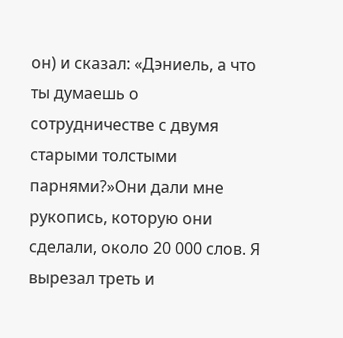он) и сказал: «Дэниель, а что ты думаешь о сотрудничестве с двумя старыми толстыми парнями?»Они дали мне рукопись, которую они сделали, около 20 000 слов. Я вырезал треть и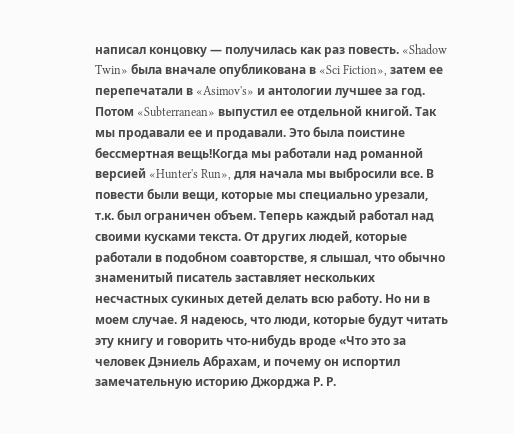написал концовку — получилась как раз повесть. «Shadow Twin» была вначале опубликована в «Sci Fiction», затем ее перепечатали в «Asimov's» и антологии лучшее за год. Потом «Subterranean» выпустил ее отдельной книгой. Так мы продавали ее и продавали. Это была поистине бессмертная вещь!Когда мы работали над романной версией «Hunter's Run», для начала мы выбросили все. В повести были вещи, которые мы специально урезали, т.к. был ограничен объем. Теперь каждый работал над своими кусками текста. От других людей, которые работали в подобном соавторстве, я слышал, что обычно знаменитый писатель заставляет нескольких несчастных сукиных детей делать всю работу. Но ни в моем случае. Я надеюсь, что люди, которые будут читать эту книгу и говорить что-нибудь вроде «Что это за человек Дэниель Абрахам, и почему он испортил замечательную историю Джорджа Р. Р.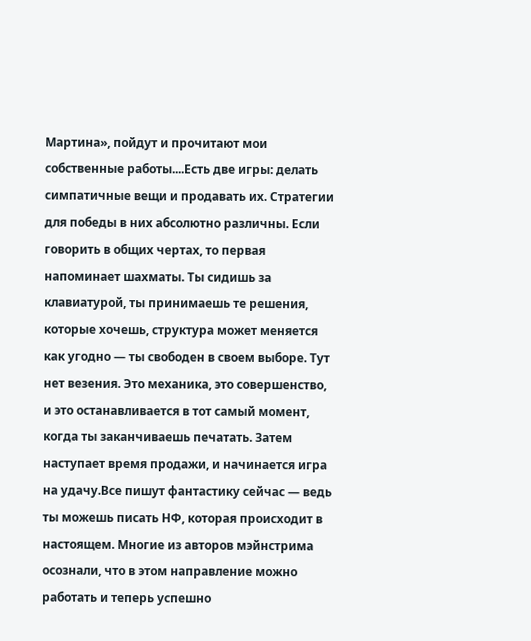Мартина», пойдут и прочитают мои собственные работы....Есть две игры: делать симпатичные вещи и продавать их. Стратегии для победы в них абсолютно различны. Если говорить в общих чертах, то первая напоминает шахматы. Ты сидишь за клавиатурой, ты принимаешь те решения, которые хочешь, структура может меняется как угодно — ты свободен в своем выборе. Тут нет везения. Это механика, это совершенство, и это останавливается в тот самый момент, когда ты заканчиваешь печатать. Затем наступает время продажи, и начинается игра на удачу.Все пишут фантастику сейчас — ведь ты можешь писать НФ, которая происходит в настоящем. Многие из авторов мэйнстрима осознали, что в этом направление можно работать и теперь успешно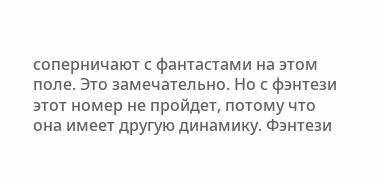соперничают с фантастами на этом поле. Это замечательно. Но с фэнтези этот номер не пройдет, потому что она имеет другую динамику. Фэнтези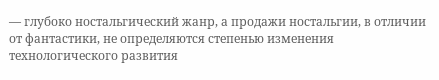— глубоко ностальгический жанр, а продажи ностальгии, в отличии от фантастики, не определяются степенью изменения технологического развития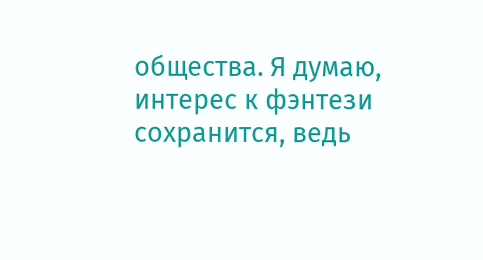общества. Я думаю, интерес к фэнтези сохранится, ведь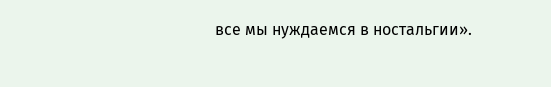все мы нуждаемся в ностальгии».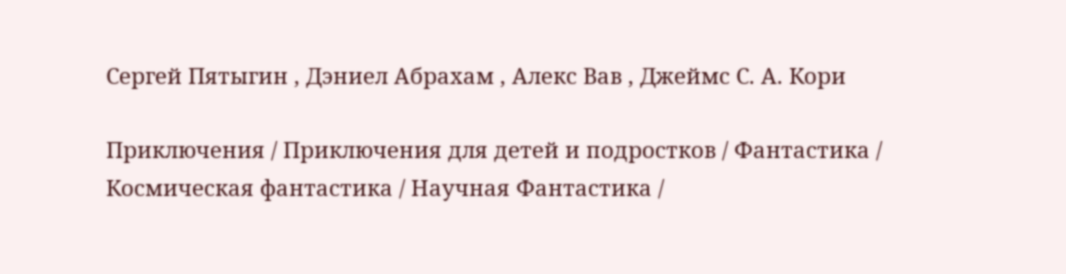Сергей Пятыгин , Дэниел Абрахам , Алекс Вав , Джеймс С. А. Кори

Приключения / Приключения для детей и подростков / Фантастика / Космическая фантастика / Научная Фантастика /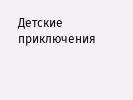Детские приключения